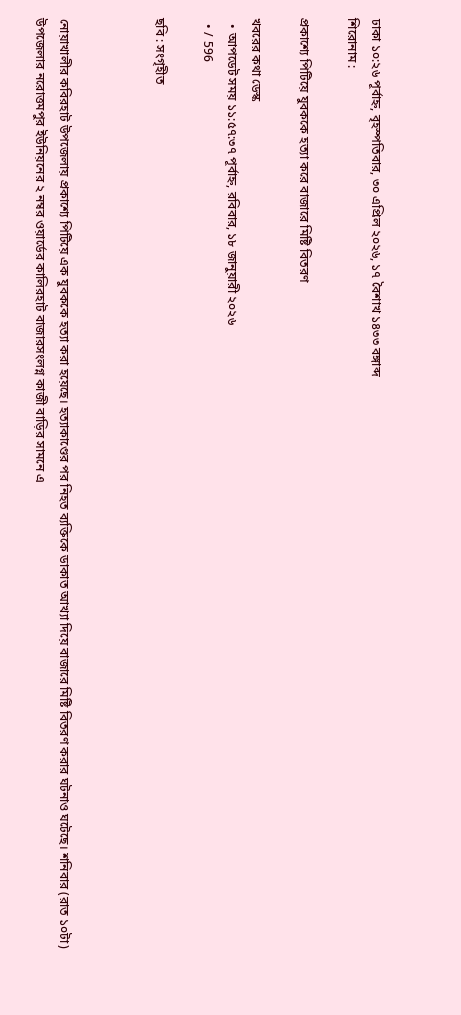ঢাকা ১০:২৬ পূর্বাহ্ন, বৃহস্পতিবার, ৩০ এপ্রিল ২০২৬, ১৭ বৈশাখ ১৪৩৩ বঙ্গাব্দ
শিরোনাম :

প্রকাশ্যে পিটিয়ে যুবককে হত্যা করে বাজারে মিষ্টি বিতরণ

খবরের কথা ডেস্ক
  • আপডেট সময় ১১:৫৭:৩৭ পূর্বাহ্ন, রবিবার, ১৮ জানুয়ারী ২০২৬
  • / 596

ছবি : সংগৃহীত



নোয়াখালীর কবিরহাট উপজেলায় প্রকাশ্যে পিটিয়ে এক যুবককে হত্যা করা হয়েছে। হত্যাকাণ্ডের পর নিহত ব্যক্তিকে ডাকাত আখ্যা দিয়ে বাজারে মিষ্টি বিতরণ করার ঘটনাও ঘটেছে। শনিবার (রাত ১০টা) উপজেলার নরোত্তমপুর ইউনিয়নের ২ নম্বর ওয়ার্ডের কালিরহাট বাজারসংলগ্ন কাজী বাড়ির সামনে এ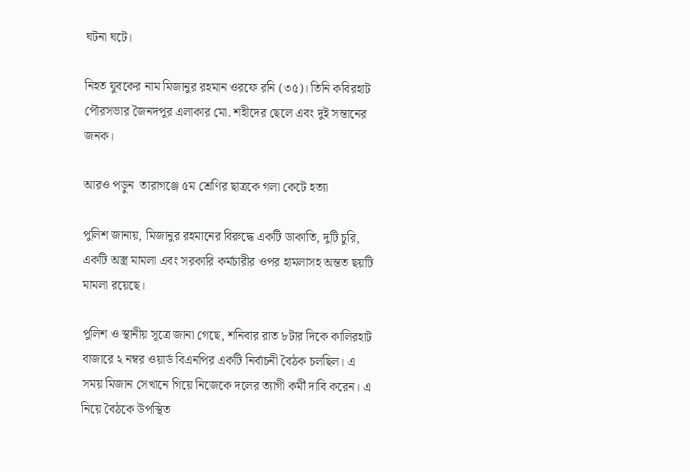ঘটনা ঘটে।

নিহত যুবকের নাম মিজানুর রহমান ওরফে রনি (৩৫)। তিনি কবিরহাট পৌরসভার জৈনদপুর এলাকার মো. শহীদের ছেলে এবং দুই সন্তানের জনক।

আরও পড়ুন  তারাগঞ্জে ৫ম শ্রেণির ছাত্রকে গলা কেটে হত্যা

পুলিশ জানায়, মিজানুর রহমানের বিরুদ্ধে একটি ডাকাতি, দুটি চুরি, একটি অস্ত্র মামলা এবং সরকারি কর্মচারীর ওপর হামলাসহ অন্তত ছয়টি মামলা রয়েছে।

পুলিশ ও স্থানীয় সূত্রে জানা গেছে, শনিবার রাত ৮টার দিকে কালিরহাট বাজারে ২ নম্বর ওয়ার্ড বিএনপির একটি নির্বাচনী বৈঠক চলছিল। এ সময় মিজান সেখানে গিয়ে নিজেকে দলের ত্যাগী কর্মী দাবি করেন। এ নিয়ে বৈঠকে উপস্থিত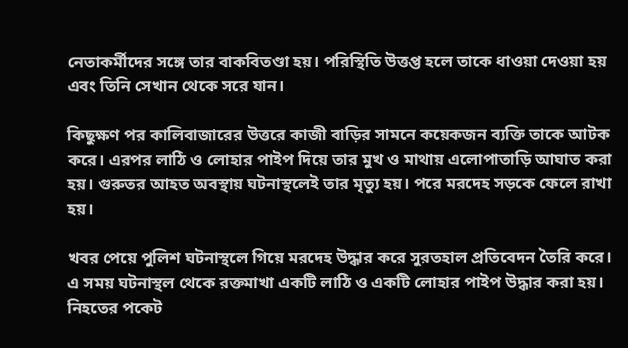নেতাকর্মীদের সঙ্গে তার বাকবিতণ্ডা হয়। পরিস্থিতি উত্তপ্ত হলে তাকে ধাওয়া দেওয়া হয় এবং তিনি সেখান থেকে সরে যান।

কিছুক্ষণ পর কালিবাজারের উত্তরে কাজী বাড়ির সামনে কয়েকজন ব্যক্তি তাকে আটক করে। এরপর লাঠি ও লোহার পাইপ দিয়ে তার মুখ ও মাথায় এলোপাতাড়ি আঘাত করা হয়। গুরুতর আহত অবস্থায় ঘটনাস্থলেই তার মৃত্যু হয়। পরে মরদেহ সড়কে ফেলে রাখা হয়।

খবর পেয়ে পুলিশ ঘটনাস্থলে গিয়ে মরদেহ উদ্ধার করে সুরতহাল প্রতিবেদন তৈরি করে। এ সময় ঘটনাস্থল থেকে রক্তমাখা একটি লাঠি ও একটি লোহার পাইপ উদ্ধার করা হয়। নিহতের পকেট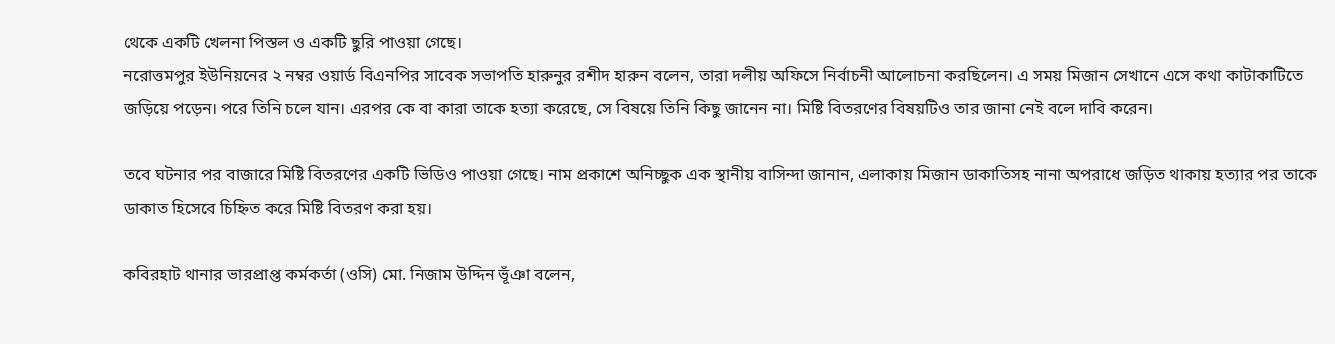থেকে একটি খেলনা পিস্তল ও একটি ছুরি পাওয়া গেছে।
নরোত্তমপুর ইউনিয়নের ২ নম্বর ওয়ার্ড বিএনপির সাবেক সভাপতি হারুনুর রশীদ হারুন বলেন, তারা দলীয় অফিসে নির্বাচনী আলোচনা করছিলেন। এ সময় মিজান সেখানে এসে কথা কাটাকাটিতে জড়িয়ে পড়েন। পরে তিনি চলে যান। এরপর কে বা কারা তাকে হত্যা করেছে, সে বিষয়ে তিনি কিছু জানেন না। মিষ্টি বিতরণের বিষয়টিও তার জানা নেই বলে দাবি করেন।

তবে ঘটনার পর বাজারে মিষ্টি বিতরণের একটি ভিডিও পাওয়া গেছে। নাম প্রকাশে অনিচ্ছুক এক স্থানীয় বাসিন্দা জানান, এলাকায় মিজান ডাকাতিসহ নানা অপরাধে জড়িত থাকায় হত্যার পর তাকে ডাকাত হিসেবে চিহ্নিত করে মিষ্টি বিতরণ করা হয়।

কবিরহাট থানার ভারপ্রাপ্ত কর্মকর্তা (ওসি) মো. নিজাম উদ্দিন ভূঁঞা বলেন,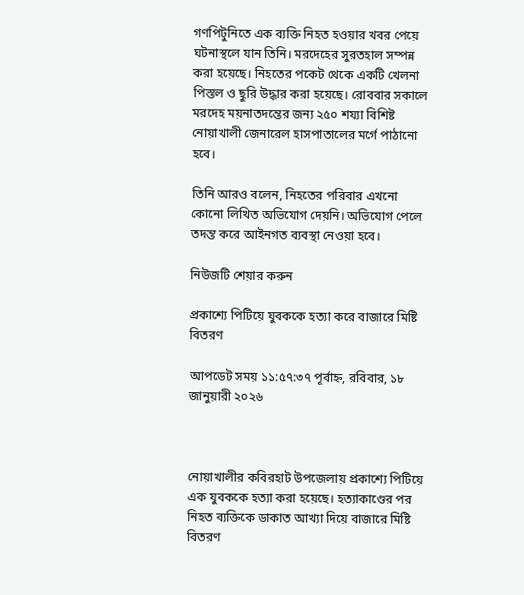গণপিটুনিতে এক ব্যক্তি নিহত হওয়ার খবর পেয়ে ঘটনাস্থলে যান তিনি। মরদেহের সুরতহাল সম্পন্ন করা হয়েছে। নিহতের পকেট থেকে একটি খেলনা পিস্তল ও ছুরি উদ্ধার করা হয়েছে। রোববার সকালে মরদেহ ময়নাতদন্তের জন্য ২৫০ শয্যা বিশিষ্ট নোয়াখালী জেনারেল হাসপাতালের মর্গে পাঠানো হবে।

তিনি আরও বলেন, নিহতের পরিবার এখনো কোনো লিখিত অভিযোগ দেয়নি। অভিযোগ পেলে তদন্ত করে আইনগত ব্যবস্থা নেওয়া হবে।

নিউজটি শেয়ার করুন

প্রকাশ্যে পিটিয়ে যুবককে হত্যা করে বাজারে মিষ্টি বিতরণ

আপডেট সময় ১১:৫৭:৩৭ পূর্বাহ্ন, রবিবার, ১৮ জানুয়ারী ২০২৬



নোয়াখালীর কবিরহাট উপজেলায় প্রকাশ্যে পিটিয়ে এক যুবককে হত্যা করা হয়েছে। হত্যাকাণ্ডের পর নিহত ব্যক্তিকে ডাকাত আখ্যা দিয়ে বাজারে মিষ্টি বিতরণ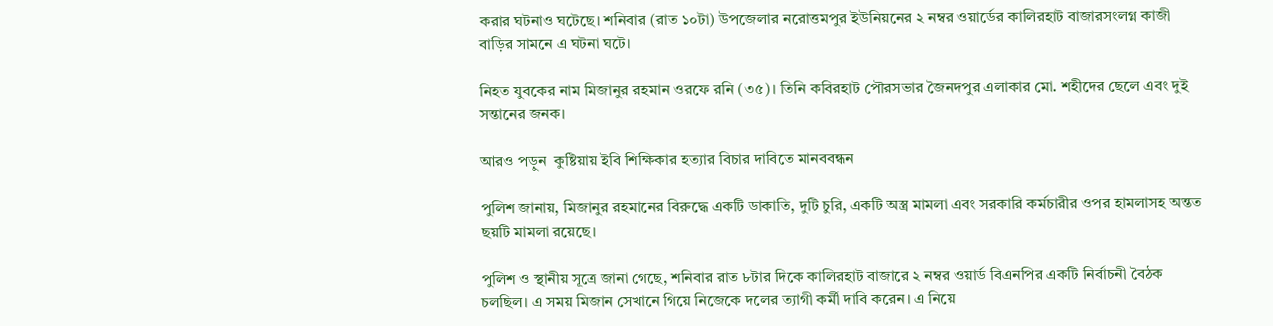করার ঘটনাও ঘটেছে। শনিবার (রাত ১০টা) উপজেলার নরোত্তমপুর ইউনিয়নের ২ নম্বর ওয়ার্ডের কালিরহাট বাজারসংলগ্ন কাজী বাড়ির সামনে এ ঘটনা ঘটে।

নিহত যুবকের নাম মিজানুর রহমান ওরফে রনি (৩৫)। তিনি কবিরহাট পৌরসভার জৈনদপুর এলাকার মো. শহীদের ছেলে এবং দুই সন্তানের জনক।

আরও পড়ুন  কুষ্টিয়ায় ইবি শিক্ষিকার হত্যার বিচার দাবিতে মানববন্ধন

পুলিশ জানায়, মিজানুর রহমানের বিরুদ্ধে একটি ডাকাতি, দুটি চুরি, একটি অস্ত্র মামলা এবং সরকারি কর্মচারীর ওপর হামলাসহ অন্তত ছয়টি মামলা রয়েছে।

পুলিশ ও স্থানীয় সূত্রে জানা গেছে, শনিবার রাত ৮টার দিকে কালিরহাট বাজারে ২ নম্বর ওয়ার্ড বিএনপির একটি নির্বাচনী বৈঠক চলছিল। এ সময় মিজান সেখানে গিয়ে নিজেকে দলের ত্যাগী কর্মী দাবি করেন। এ নিয়ে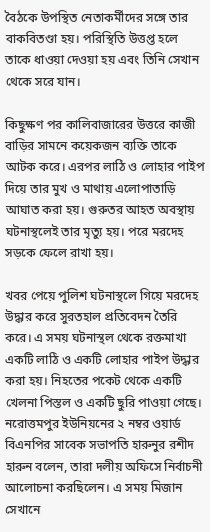বৈঠকে উপস্থিত নেতাকর্মীদের সঙ্গে তার বাকবিতণ্ডা হয়। পরিস্থিতি উত্তপ্ত হলে তাকে ধাওয়া দেওয়া হয় এবং তিনি সেখান থেকে সরে যান।

কিছুক্ষণ পর কালিবাজারের উত্তরে কাজী বাড়ির সামনে কয়েকজন ব্যক্তি তাকে আটক করে। এরপর লাঠি ও লোহার পাইপ দিয়ে তার মুখ ও মাথায় এলোপাতাড়ি আঘাত করা হয়। গুরুতর আহত অবস্থায় ঘটনাস্থলেই তার মৃত্যু হয়। পরে মরদেহ সড়কে ফেলে রাখা হয়।

খবর পেয়ে পুলিশ ঘটনাস্থলে গিয়ে মরদেহ উদ্ধার করে সুরতহাল প্রতিবেদন তৈরি করে। এ সময় ঘটনাস্থল থেকে রক্তমাখা একটি লাঠি ও একটি লোহার পাইপ উদ্ধার করা হয়। নিহতের পকেট থেকে একটি খেলনা পিস্তল ও একটি ছুরি পাওয়া গেছে।
নরোত্তমপুর ইউনিয়নের ২ নম্বর ওয়ার্ড বিএনপির সাবেক সভাপতি হারুনুর রশীদ হারুন বলেন, তারা দলীয় অফিসে নির্বাচনী আলোচনা করছিলেন। এ সময় মিজান সেখানে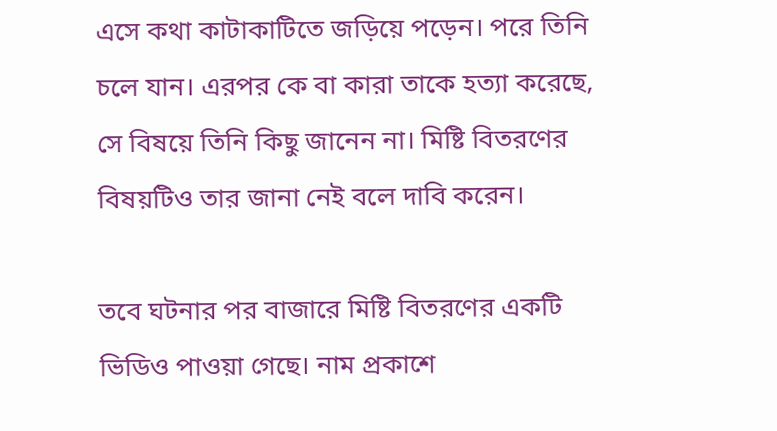এসে কথা কাটাকাটিতে জড়িয়ে পড়েন। পরে তিনি চলে যান। এরপর কে বা কারা তাকে হত্যা করেছে, সে বিষয়ে তিনি কিছু জানেন না। মিষ্টি বিতরণের বিষয়টিও তার জানা নেই বলে দাবি করেন।

তবে ঘটনার পর বাজারে মিষ্টি বিতরণের একটি ভিডিও পাওয়া গেছে। নাম প্রকাশে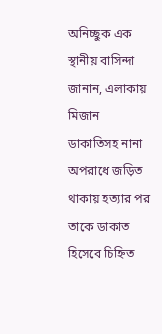অনিচ্ছুক এক স্থানীয় বাসিন্দা জানান, এলাকায় মিজান ডাকাতিসহ নানা অপরাধে জড়িত থাকায় হত্যার পর তাকে ডাকাত হিসেবে চিহ্নিত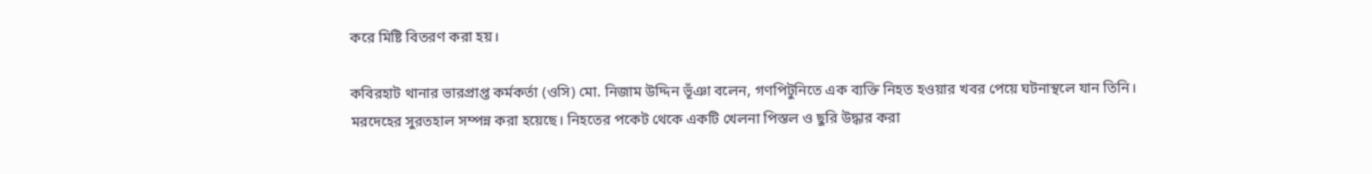করে মিষ্টি বিতরণ করা হয়।

কবিরহাট থানার ভারপ্রাপ্ত কর্মকর্তা (ওসি) মো. নিজাম উদ্দিন ভূঁঞা বলেন, গণপিটুনিতে এক ব্যক্তি নিহত হওয়ার খবর পেয়ে ঘটনাস্থলে যান তিনি। মরদেহের সুরতহাল সম্পন্ন করা হয়েছে। নিহতের পকেট থেকে একটি খেলনা পিস্তল ও ছুরি উদ্ধার করা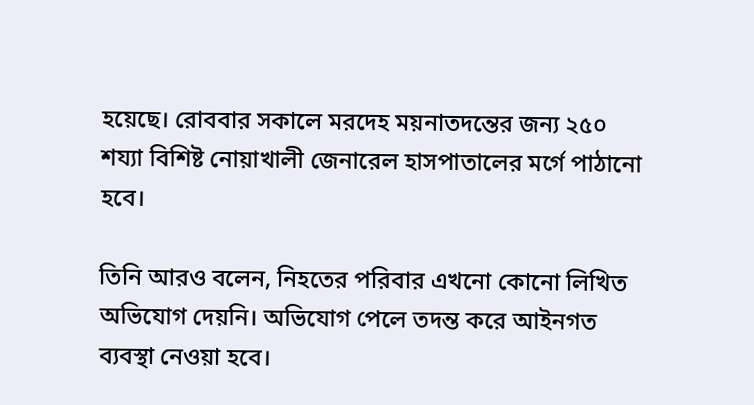হয়েছে। রোববার সকালে মরদেহ ময়নাতদন্তের জন্য ২৫০ শয্যা বিশিষ্ট নোয়াখালী জেনারেল হাসপাতালের মর্গে পাঠানো হবে।

তিনি আরও বলেন, নিহতের পরিবার এখনো কোনো লিখিত অভিযোগ দেয়নি। অভিযোগ পেলে তদন্ত করে আইনগত ব্যবস্থা নেওয়া হবে।